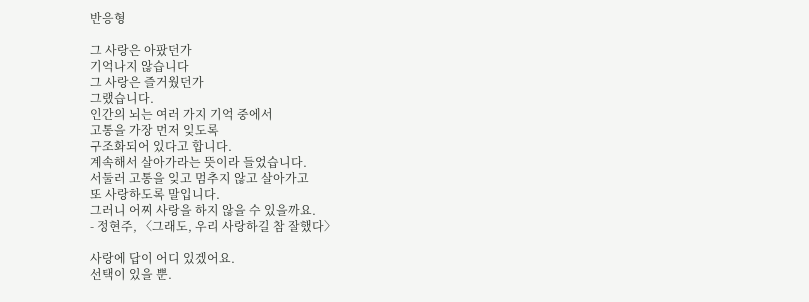반응형

그 사랑은 아팠던가
기억나지 않습니다
그 사랑은 즐거웠던가
그랬습니다.
인간의 뇌는 여러 가지 기억 중에서
고통을 가장 먼저 잊도록
구조화되어 있다고 합니다.
계속해서 살아가라는 뜻이라 들었습니다.
서둘러 고통을 잊고 멈추지 않고 살아가고
또 사랑하도록 말입니다.
그러니 어찌 사랑을 하지 않을 수 있을까요.
- 정현주, 〈그래도, 우리 사랑하길 참 잘했다〉

사랑에 답이 어디 있겠어요.
선택이 있을 뿐.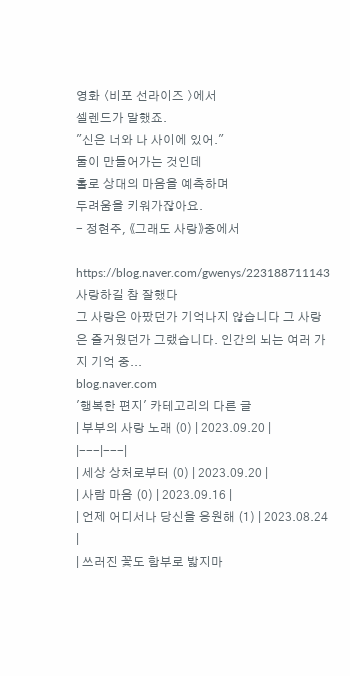영화 〈비포 선라이즈 〉에서
셀렌드가 말했죠.
"신은 너와 나 사이에 있어."
둘이 만들어가는 것인데
홀로 상대의 마음을 예측하며
두려움을 키워가잖아요.
- 정현주, 《그래도 사랑》중에서

https://blog.naver.com/gwenys/223188711143
사랑하길 참 잘했다
그 사랑은 아팠던가 기억나지 않습니다 그 사랑은 즐거웠던가 그랬습니다. 인간의 뇌는 여러 가지 기억 중...
blog.naver.com
'행복한 편지' 카테고리의 다른 글
| 부부의 사랑 노래 (0) | 2023.09.20 |
|---|---|
| 세상 상처로부터 (0) | 2023.09.20 |
| 사람 마음 (0) | 2023.09.16 |
| 언제 어디서나 당신을 응원해 (1) | 2023.08.24 |
| 쓰러진 꽃도 함부로 밟지마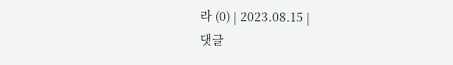라 (0) | 2023.08.15 |
댓글